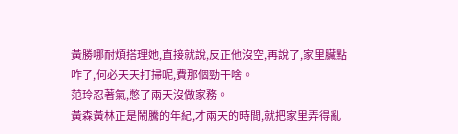黃勝哪耐煩搭理她,直接就說,反正他沒空,再說了,家里臟點咋了,何必天天打掃呢,費那個勁干啥。
范玲忍著氣,憋了兩天沒做家務。
黃森黃林正是鬧騰的年紀,才兩天的時間,就把家里弄得亂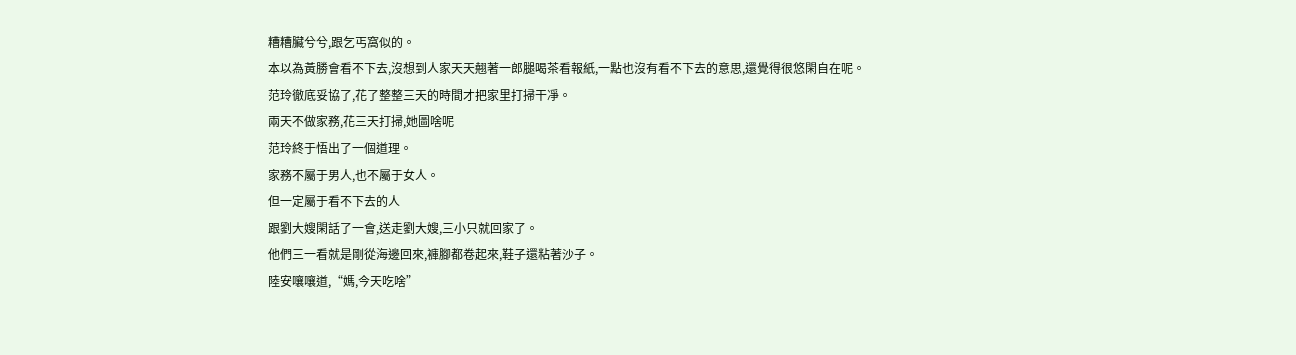糟糟臟兮兮,跟乞丐窩似的。
本以為黃勝會看不下去,沒想到人家天天翹著一郎腿喝茶看報紙,一點也沒有看不下去的意思,還覺得很悠閑自在呢。
范玲徹底妥協了,花了整整三天的時間才把家里打掃干凈。
兩天不做家務,花三天打掃,她圖啥呢
范玲終于悟出了一個道理。
家務不屬于男人,也不屬于女人。
但一定屬于看不下去的人
跟劉大嫂閑話了一會,送走劉大嫂,三小只就回家了。
他們三一看就是剛從海邊回來,褲腳都卷起來,鞋子還粘著沙子。
陸安嚷嚷道,“媽,今天吃啥”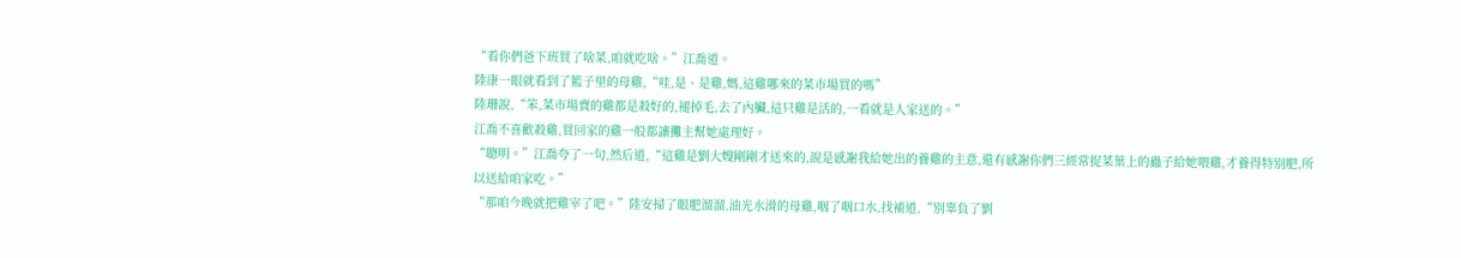“看你們爸下班買了啥菜,咱就吃啥。”江喬道。
陸康一眼就看到了籃子里的母雞,“哇,是、是雞,媽,這雞哪來的菜市場買的嗎”
陸珊說,“笨,菜市場賣的雞都是殺好的,褪掉毛,去了內臟,這只雞是活的,一看就是人家送的。”
江喬不喜歡殺雞,買回家的雞一般都讓攤主幫她處理好。
“聰明。”江喬夸了一句,然后道,“這雞是劉大嫂剛剛才送來的,說是感謝我給她出的養雞的主意,還有感謝你們三經常捉菜葉上的蟲子給她喂雞,才養得特別肥,所以送給咱家吃。”
“那咱今晚就把雞宰了吧。”陸安掃了眼肥溜溜,油光水滑的母雞,咽了咽口水,找補道,“別辜負了劉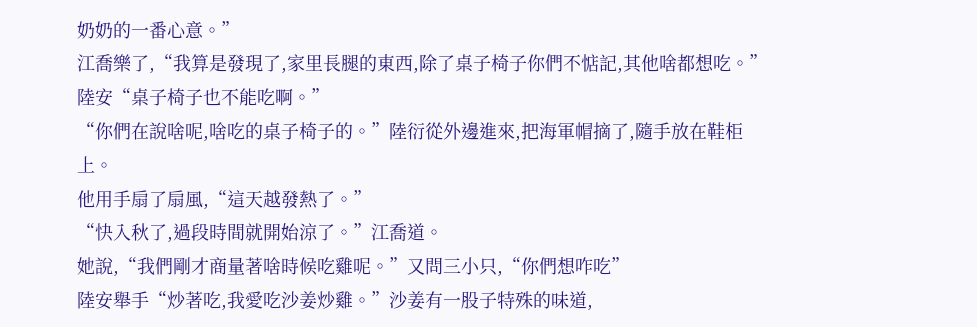奶奶的一番心意。”
江喬樂了,“我算是發現了,家里長腿的東西,除了桌子椅子你們不惦記,其他啥都想吃。”
陸安“桌子椅子也不能吃啊。”
“你們在說啥呢,啥吃的桌子椅子的。”陸衍從外邊進來,把海軍帽摘了,隨手放在鞋柜上。
他用手扇了扇風,“這天越發熱了。”
“快入秋了,過段時間就開始涼了。”江喬道。
她說,“我們剛才商量著啥時候吃雞呢。”又問三小只,“你們想咋吃”
陸安舉手“炒著吃,我愛吃沙姜炒雞。”沙姜有一股子特殊的味道,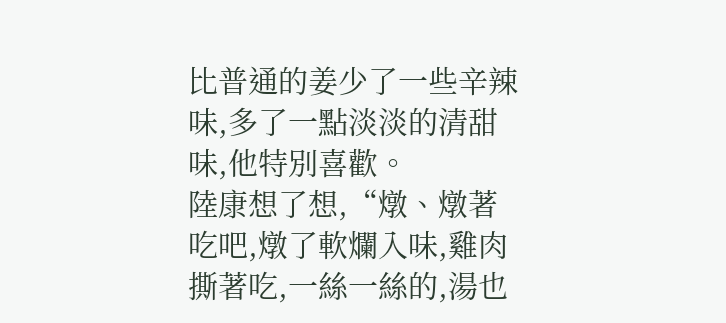比普通的姜少了一些辛辣味,多了一點淡淡的清甜味,他特別喜歡。
陸康想了想,“燉、燉著吃吧,燉了軟爛入味,雞肉撕著吃,一絲一絲的,湯也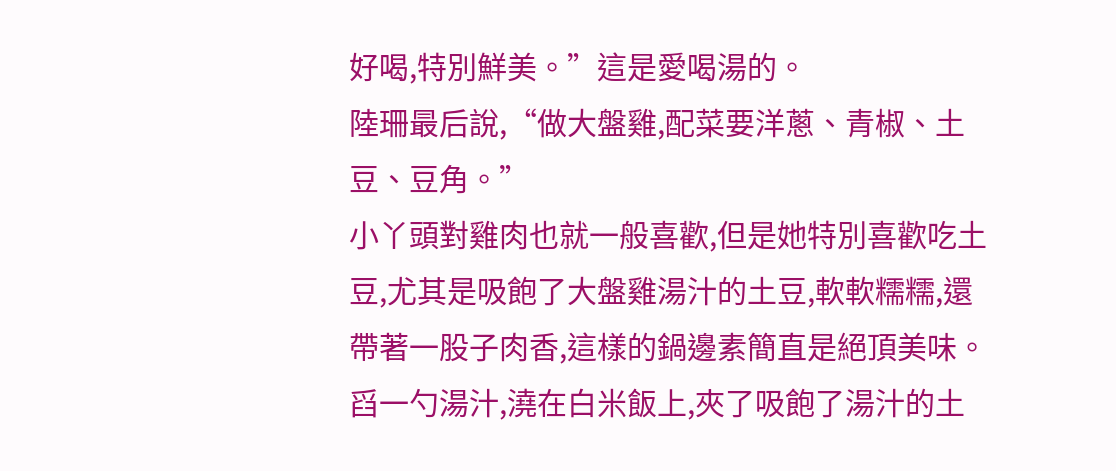好喝,特別鮮美。”這是愛喝湯的。
陸珊最后說,“做大盤雞,配菜要洋蔥、青椒、土豆、豆角。”
小丫頭對雞肉也就一般喜歡,但是她特別喜歡吃土豆,尤其是吸飽了大盤雞湯汁的土豆,軟軟糯糯,還帶著一股子肉香,這樣的鍋邊素簡直是絕頂美味。
舀一勺湯汁,澆在白米飯上,夾了吸飽了湯汁的土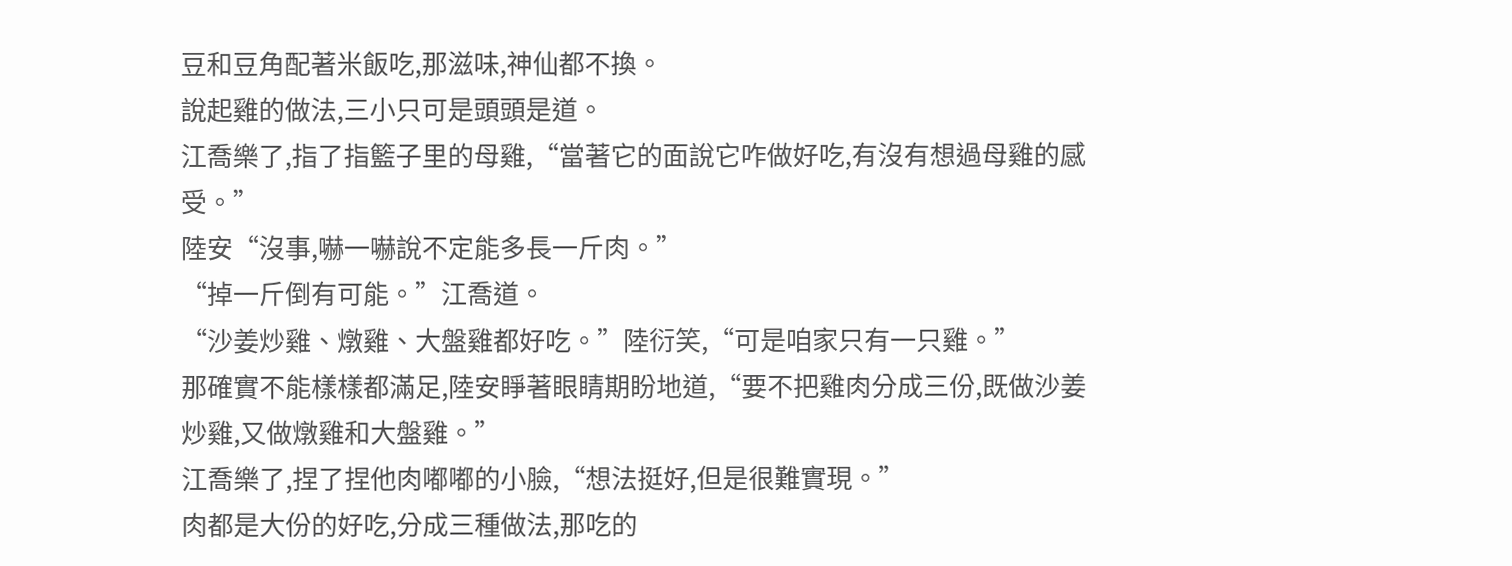豆和豆角配著米飯吃,那滋味,神仙都不換。
說起雞的做法,三小只可是頭頭是道。
江喬樂了,指了指籃子里的母雞,“當著它的面說它咋做好吃,有沒有想過母雞的感受。”
陸安“沒事,嚇一嚇說不定能多長一斤肉。”
“掉一斤倒有可能。”江喬道。
“沙姜炒雞、燉雞、大盤雞都好吃。”陸衍笑,“可是咱家只有一只雞。”
那確實不能樣樣都滿足,陸安睜著眼睛期盼地道,“要不把雞肉分成三份,既做沙姜炒雞,又做燉雞和大盤雞。”
江喬樂了,捏了捏他肉嘟嘟的小臉,“想法挺好,但是很難實現。”
肉都是大份的好吃,分成三種做法,那吃的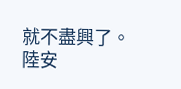就不盡興了。
陸安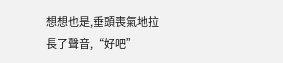想想也是,垂頭喪氣地拉長了聲音,“好吧”